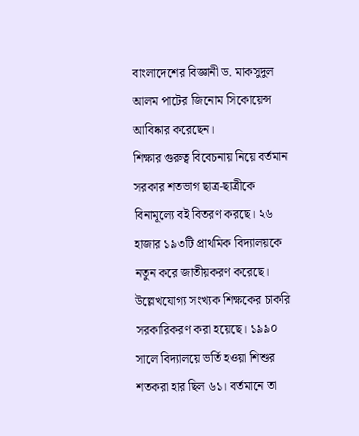বাংলাদেশের বিজ্ঞানী ড. মাকসুদুল আলম পাটের জিনোম সিকোয়েন্স আবিষ্কার করেছেন।
শিক্ষার গুরুত্ব বিবেচনায় নিয়ে বর্তমান সরকার শতভাগ ছাত্র-ছাত্রীকে বিনামূল্যে বই বিতরণ করছে। ২৬ হাজার ১৯৩টি প্রাথমিক বিদ্যালয়কে নতুন করে জাতীয়করণ করেছে। উল্লেখযোগ্য সংখ্যক শিক্ষকের চাকরি সরকারিকরণ করা হয়েছে। ১৯৯০ সালে বিদ্যালয়ে ভর্তি হওয়া শিশুর শতকরা হার ছিল ৬১। বর্তমানে তা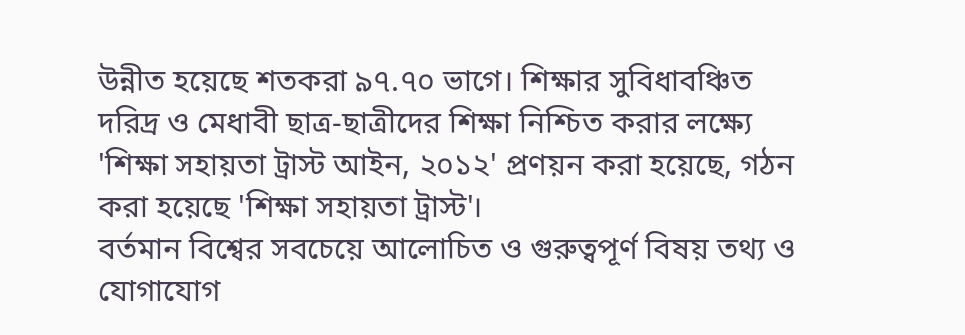উন্নীত হয়েছে শতকরা ৯৭.৭০ ভাগে। শিক্ষার সুবিধাবঞ্চিত দরিদ্র ও মেধাবী ছাত্র-ছাত্রীদের শিক্ষা নিশ্চিত করার লক্ষ্যে 'শিক্ষা সহায়তা ট্রাস্ট আইন, ২০১২' প্রণয়ন করা হয়েছে, গঠন করা হয়েছে 'শিক্ষা সহায়তা ট্রাস্ট'।
বর্তমান বিশ্বের সবচেয়ে আলোচিত ও গুরুত্বপূর্ণ বিষয় তথ্য ও যোগাযোগ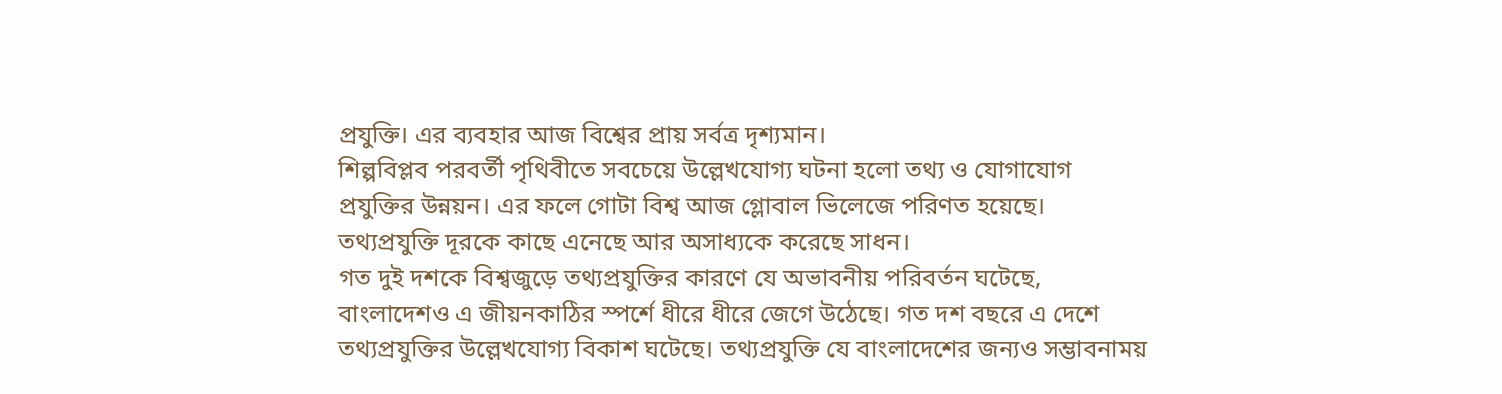প্রযুক্তি। এর ব্যবহার আজ বিশ্বের প্রায় সর্বত্র দৃশ্যমান।
শিল্পবিপ্লব পরবর্তী পৃথিবীতে সবচেয়ে উল্লেখযোগ্য ঘটনা হলো তথ্য ও যোগাযোগ প্রযুক্তির উন্নয়ন। এর ফলে গোটা বিশ্ব আজ গ্লোবাল ভিলেজে পরিণত হয়েছে। তথ্যপ্রযুক্তি দূরকে কাছে এনেছে আর অসাধ্যকে করেছে সাধন।
গত দুই দশকে বিশ্বজুড়ে তথ্যপ্রযুক্তির কারণে যে অভাবনীয় পরিবর্তন ঘটেছে, বাংলাদেশও এ জীয়নকাঠির স্পর্শে ধীরে ধীরে জেগে উঠেছে। গত দশ বছরে এ দেশে তথ্যপ্রযুক্তির উল্লেখযোগ্য বিকাশ ঘটেছে। তথ্যপ্রযুক্তি যে বাংলাদেশের জন্যও সম্ভাবনাময়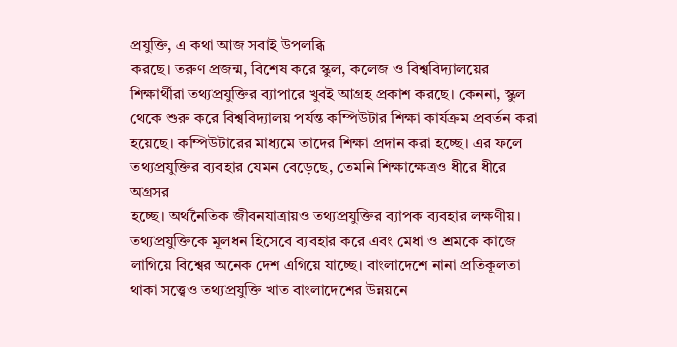প্রযুক্তি, এ কথা আজ সবাই উপলব্ধি
করছে। তরুণ প্রজন্ম, বিশেষ করে স্কুল, কলেজ ও বিশ্ববিদ্যালয়ের
শিক্ষার্থীরা তথ্যপ্রযুক্তির ব্যাপারে খুবই আগ্রহ প্রকাশ করছে। কেননা, স্কুল
থেকে শুরু করে বিশ্ববিদ্যালয় পর্যন্ত কম্পিউটার শিক্ষা কার্যক্রম প্রবর্তন করা
হয়েছে। কম্পিউটারের মাধ্যমে তাদের শিক্ষা প্রদান করা হচ্ছে। এর ফলে
তথ্যপ্রযুক্তির ব্যবহার যেমন বেড়েছে, তেমনি শিক্ষাক্ষেত্রও ধীরে ধীরে অগ্রসর
হচ্ছে। অর্থনৈতিক জীবনযাত্রায়ও তথ্যপ্রযুক্তির ব্যাপক ব্যবহার লক্ষণীয়।
তথ্যপ্রযুক্তিকে মূলধন হিসেবে ব্যবহার করে এবং মেধা ও শ্রমকে কাজে
লাগিয়ে বিশ্বের অনেক দেশ এগিয়ে যাচ্ছে। বাংলাদেশে নানা প্রতিকূলতা
থাকা সত্ত্বেও তথ্যপ্রযুক্তি খাত বাংলাদেশের উন্নয়নে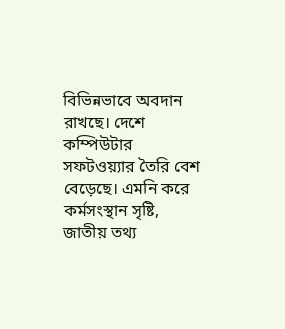বিভিন্নভাবে অবদান
রাখছে। দেশে কম্পিউটার সফটওয়্যার তৈরি বেশ বেড়েছে। এমনি করে
কর্মসংস্থান সৃষ্টি, জাতীয় তথ্য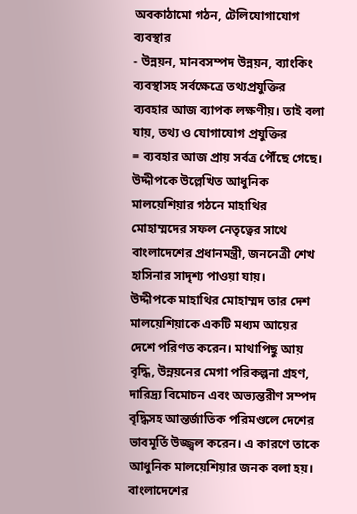অবকাঠামো গঠন, টেলিযোগাযোগ ব্যবস্থার
- উন্নয়ন, মানবসম্পদ উন্নয়ন, ব্যাংকিং ব্যবস্থাসহ সর্বক্ষেত্রে তথ্যপ্রযুক্তির
ব্যবহার আজ ব্যাপক লক্ষণীয়। তাই বলা যায়, তথ্য ও যোগাযোগ প্রযুক্তির
= ব্যবহার আজ প্রায় সর্বত্র পৌঁছে গেছে।
উদ্দীপকে উল্লেখিত আধুনিক মালয়েশিয়ার গঠনে মাহাথির মোহাম্মদের সফল নেতৃত্বের সাথে বাংলাদেশের প্রধানমন্ত্রী, জননেত্রী শেখ হাসিনার সাদৃশ্য পাওয়া যায়।
উদ্দীপকে মাহাথির মোহাম্মদ তার দেশ মালয়েশিয়াকে একটি মধ্যম আয়ের দেশে পরিণত করেন। মাথাপিছু আয় বৃদ্ধি, উন্নয়নের মেগা পরিকল্পনা গ্রহণ, দারিদ্র্য বিমোচন এবং অভ্যন্তরীণ সম্পদ বৃদ্ধিসহ আন্তর্জাতিক পরিমণ্ডলে দেশের ভাবমূর্তি উজ্জ্বল করেন। এ কারণে তাকে আধুনিক মালয়েশিয়ার জনক বলা হয়। বাংলাদেশের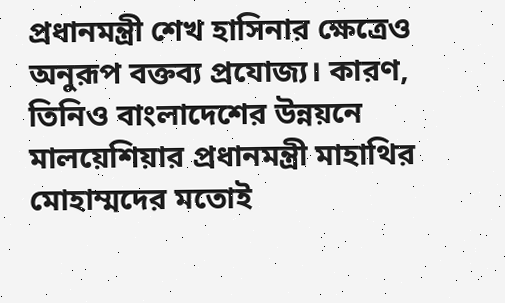প্রধানমন্ত্রী শেখ হাসিনার ক্ষেত্রেও অনুরূপ বক্তব্য প্রযোজ্য। কারণ, তিনিও বাংলাদেশের উন্নয়নে মালয়েশিয়ার প্রধানমন্ত্রী মাহাথির মোহাম্মদের মতোই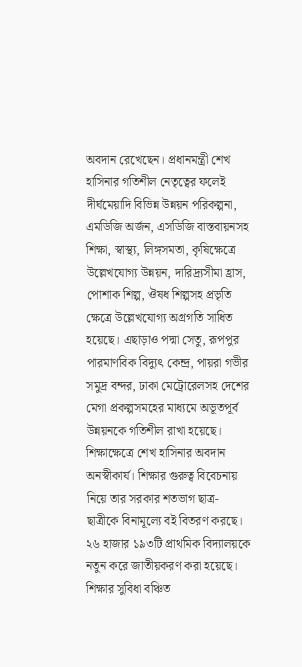অবদান রেখেছেন। প্রধানমন্ত্রী শেখ হাসিনার গতিশীল নেতৃত্বের ফলেই দীর্ঘমেয়াদি বিভিন্ন উন্নয়ন পরিকল্পনা, এমডিজি অর্জন, এসডিজি বাস্তবায়নসহ শিক্ষা, স্বাস্থ্য, লিঙ্গসমতা, কৃষিক্ষেত্রে উল্লেখযোগ্য উন্নয়ন, দারিদ্র্যসীমা হ্রাস, পোশাক শিল্প, ঔষধ শিল্পসহ প্রভৃতি ক্ষেত্রে উল্লেখযোগ্য অগ্রগতি সাধিত হয়েছে। এছাড়াও পদ্মা সেতু, রূপপুর পারমাণবিক বিদ্যুৎ কেন্দ্র, পায়রা গভীর সমুদ্র বন্দর, ঢাকা মেট্রোরেলসহ দেশের মেগা প্রকল্পসমহের মাধ্যমে অভূতপূর্ব উন্নয়নকে গতিশীল রাখা হয়েছে। শিক্ষাক্ষেত্রে শেখ হাসিনার অবদান অনস্বীকার্য। শিক্ষার গুরুত্ব বিবেচনায় নিয়ে তার সরকার শতভাগ ছাত্র- ছাত্রীকে বিনামূল্যে বই বিতরণ করছে। ২৬ হাজার ১৯৩টি প্রাথমিক বিদ্যালয়কে নতুন করে জাতীয়করণ করা হয়েছে। শিক্ষার সুবিধা বঞ্চিত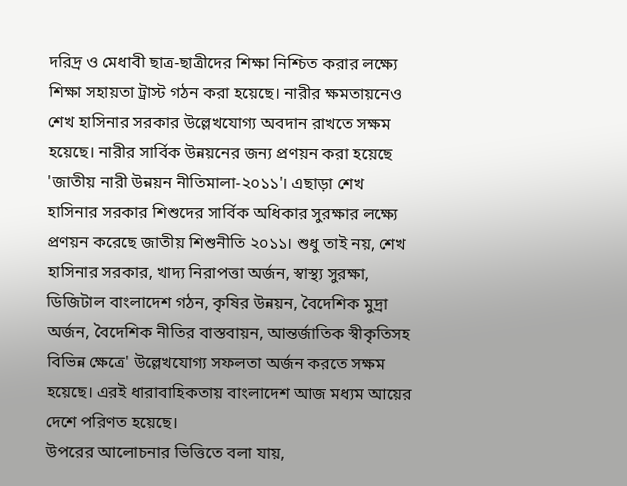দরিদ্র ও মেধাবী ছাত্র-ছাত্রীদের শিক্ষা নিশ্চিত করার লক্ষ্যে শিক্ষা সহায়তা ট্রাস্ট গঠন করা হয়েছে। নারীর ক্ষমতায়নেও শেখ হাসিনার সরকার উল্লেখযোগ্য অবদান রাখতে সক্ষম হয়েছে। নারীর সার্বিক উন্নয়নের জন্য প্রণয়ন করা হয়েছে 'জাতীয় নারী উন্নয়ন নীতিমালা-২০১১'। এছাড়া শেখ হাসিনার সরকার শিশুদের সার্বিক অধিকার সুরক্ষার লক্ষ্যে প্রণয়ন করেছে জাতীয় শিশুনীতি ২০১১। শুধু তাই নয়, শেখ হাসিনার সরকার, খাদ্য নিরাপত্তা অর্জন, স্বাস্থ্য সুরক্ষা, ডিজিটাল বাংলাদেশ গঠন, কৃষির উন্নয়ন, বৈদেশিক মুদ্রা অর্জন, বৈদেশিক নীতির বাস্তবায়ন, আন্তর্জাতিক স্বীকৃতিসহ বিভিন্ন ক্ষেত্রে' উল্লেখযোগ্য সফলতা অর্জন করতে সক্ষম হয়েছে। এরই ধারাবাহিকতায় বাংলাদেশ আজ মধ্যম আয়ের দেশে পরিণত হয়েছে।
উপরের আলোচনার ভিত্তিতে বলা যায়,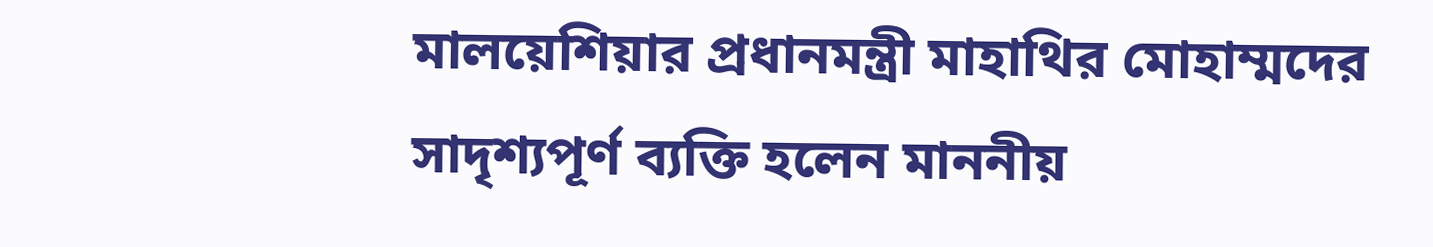মালয়েশিয়ার প্রধানমন্ত্রী মাহাথির মোহাম্মদের সাদৃশ্যপূর্ণ ব্যক্তি হলেন মাননীয়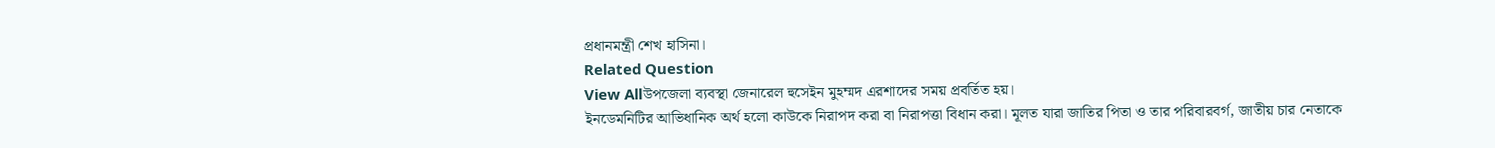প্রধানমন্ত্রী শেখ হাসিনা।
Related Question
View Allউপজেলা ব্যবস্থা জেনারেল হুসেইন মুহম্মদ এরশাদের সময় প্রবর্তিত হয়।
ইনডেমনিটির আভিধানিক অর্থ হলো কাউকে নিরাপদ করা বা নিরাপত্তা বিধান করা। মূলত যারা জাতির পিতা ও তার পরিবারবর্গ, জাতীয় চার নেতাকে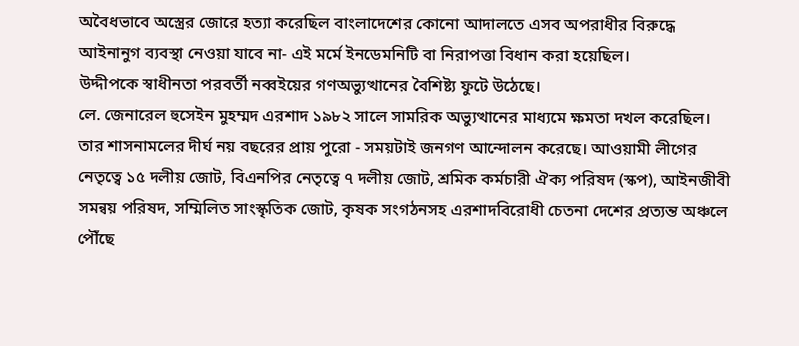অবৈধভাবে অস্ত্রের জোরে হত্যা করেছিল বাংলাদেশের কোনো আদালতে এসব অপরাধীর বিরুদ্ধে আইনানুগ ব্যবস্থা নেওয়া যাবে না- এই মর্মে ইনডেমনিটি বা নিরাপত্তা বিধান করা হয়েছিল।
উদ্দীপকে স্বাধীনতা পরবর্তী নব্বইয়ের গণঅভ্যুত্থানের বৈশিষ্ট্য ফুটে উঠেছে।
লে. জেনারেল হুসেইন মুহম্মদ এরশাদ ১৯৮২ সালে সামরিক অভ্যুত্থানের মাধ্যমে ক্ষমতা দখল করেছিল। তার শাসনামলের দীর্ঘ নয় বছরের প্রায় পুরো - সময়টাই জনগণ আন্দোলন করেছে। আওয়ামী লীগের নেতৃত্বে ১৫ দলীয় জোট, বিএনপির নেতৃত্বে ৭ দলীয় জোট, শ্রমিক কর্মচারী ঐক্য পরিষদ (স্কপ), আইনজীবী সমন্বয় পরিষদ, সম্মিলিত সাংস্কৃতিক জোট, কৃষক সংগঠনসহ এরশাদবিরোধী চেতনা দেশের প্রত্যন্ত অঞ্চলে পৌঁছে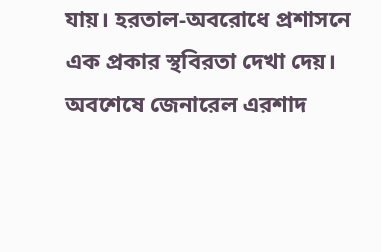যায়। হরতাল-অবরোধে প্রশাসনে এক প্রকার স্থবিরতা দেখা দেয়। অবশেষে জেনারেল এরশাদ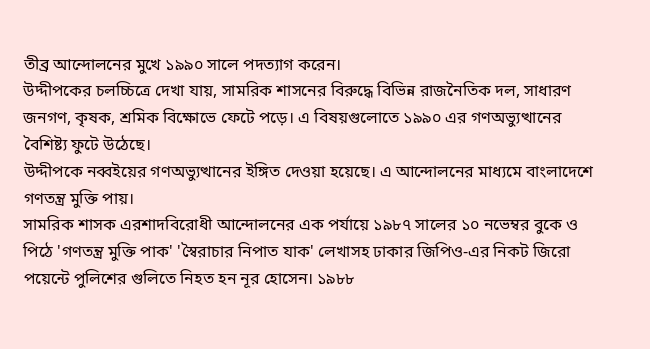তীব্র আন্দোলনের মুখে ১৯৯০ সালে পদত্যাগ করেন।
উদ্দীপকের চলচ্চিত্রে দেখা যায়, সামরিক শাসনের বিরুদ্ধে বিভিন্ন রাজনৈতিক দল, সাধারণ জনগণ, কৃষক, শ্রমিক বিক্ষোভে ফেটে পড়ে। এ বিষয়গুলোতে ১৯৯০ এর গণঅভ্যুত্থানের বৈশিষ্ট্য ফুটে উঠেছে।
উদ্দীপকে নব্বইয়ের গণঅভ্যুত্থানের ইঙ্গিত দেওয়া হয়েছে। এ আন্দোলনের মাধ্যমে বাংলাদেশে গণতন্ত্র মুক্তি পায়।
সামরিক শাসক এরশাদবিরোধী আন্দোলনের এক পর্যায়ে ১৯৮৭ সালের ১০ নভেম্বর বুকে ও পিঠে 'গণতন্ত্র মুক্তি পাক' 'স্বৈরাচার নিপাত যাক' লেখাসহ ঢাকার জিপিও-এর নিকট জিরো পয়েন্টে পুলিশের গুলিতে নিহত হন নূর হোসেন। ১৯৮৮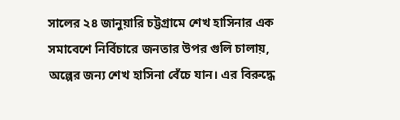সালের ২৪ জানুয়ারি চট্টগ্রামে শেখ হাসিনার এক সমাবেশে নির্বিচারে জনতার উপর গুলি চালায়, অল্পের জন্য শেখ হাসিনা বেঁচে যান। এর বিরুদ্ধে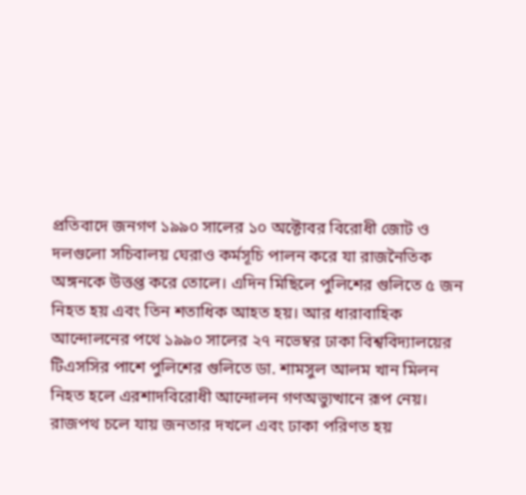প্রতিবাদে জনগণ ১৯৯০ সালের ১০ অক্টোবর বিরোধী জোট ও দলগুলো সচিবালয় ঘেরাও কর্মসূচি পালন করে যা রাজনৈতিক অঙ্গনকে উত্তপ্ত করে তোলে। এদিন মিছিলে পুলিশের গুলিতে ৫ জন নিহত হয় এবং তিন শতাধিক আহত হয়। আর ধারাবাহিক আন্দোলনের পথে ১৯৯০ সালের ২৭ নভেম্বর ঢাকা বিশ্ববিদ্যালয়ের টিএসসির পাশে পুলিশের গুলিতে ডা. শামসুল আলম খান মিলন নিহত হলে এরশাদবিরোধী আন্দোলন গণঅভ্যুত্থানে রূপ নেয়। রাজপথ চলে যায় জনতার দখলে এবং ঢাকা পরিণত হয়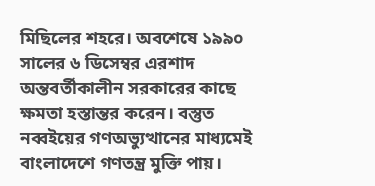মিছিলের শহরে। অবশেষে ১৯৯০ সালের ৬ ডিসেম্বর এরশাদ অন্তবর্তীকালীন সরকারের কাছে ক্ষমতা হস্তান্তর করেন। বস্তুত নব্বইয়ের গণঅভ্যুত্থানের মাধ্যমেই বাংলাদেশে গণতন্ত্র মুক্তি পায়।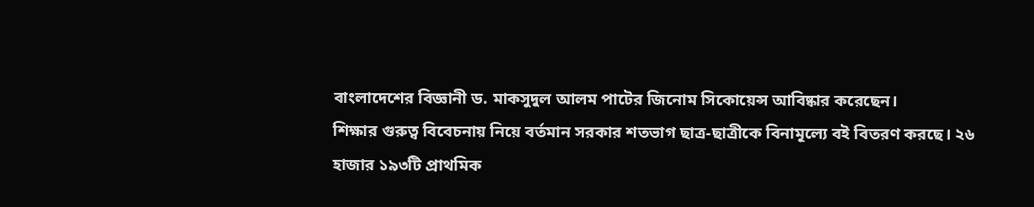বাংলাদেশের বিজ্ঞানী ড. মাকসুদুল আলম পাটের জিনোম সিকোয়েন্স আবিষ্কার করেছেন।
শিক্ষার গুরুত্ব বিবেচনায় নিয়ে বর্তমান সরকার শতভাগ ছাত্র-ছাত্রীকে বিনামূল্যে বই বিতরণ করছে। ২৬ হাজার ১৯৩টি প্রাথমিক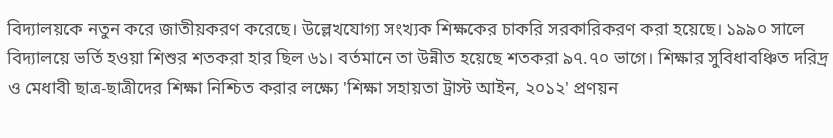বিদ্যালয়কে নতুন করে জাতীয়করণ করেছে। উল্লেখযোগ্য সংখ্যক শিক্ষকের চাকরি সরকারিকরণ করা হয়েছে। ১৯৯০ সালে বিদ্যালয়ে ভর্তি হওয়া শিশুর শতকরা হার ছিল ৬১। বর্তমানে তা উন্নীত হয়েছে শতকরা ৯৭.৭০ ভাগে। শিক্ষার সুবিধাবঞ্চিত দরিদ্র ও মেধাবী ছাত্র-ছাত্রীদের শিক্ষা নিশ্চিত করার লক্ষ্যে 'শিক্ষা সহায়তা ট্রাস্ট আইন, ২০১২' প্রণয়ন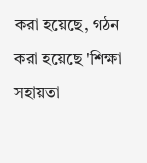করা হয়েছে, গঠন করা হয়েছে 'শিক্ষা সহায়তা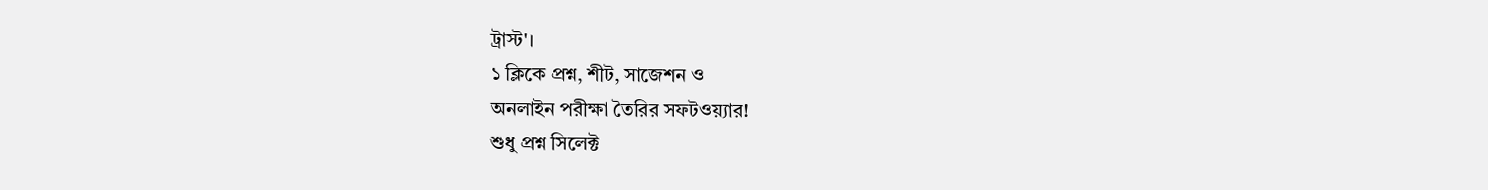ট্রাস্ট'।
১ ক্লিকে প্রশ্ন, শীট, সাজেশন ও
অনলাইন পরীক্ষা তৈরির সফটওয়্যার!
শুধু প্রশ্ন সিলেক্ট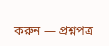করুন — প্রশ্নপত্র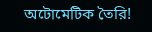অটোমেটিক তৈরি!